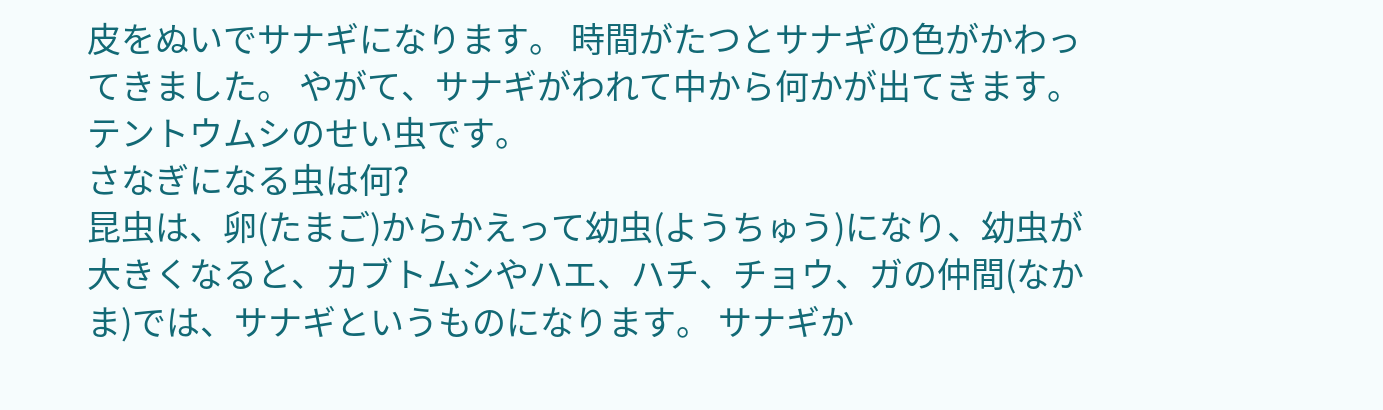皮をぬいでサナギになります。 時間がたつとサナギの色がかわってきました。 やがて、サナギがわれて中から何かが出てきます。 テントウムシのせい虫です。
さなぎになる虫は何?
昆虫は、卵(たまご)からかえって幼虫(ようちゅう)になり、幼虫が大きくなると、カブトムシやハエ、ハチ、チョウ、ガの仲間(なかま)では、サナギというものになります。 サナギか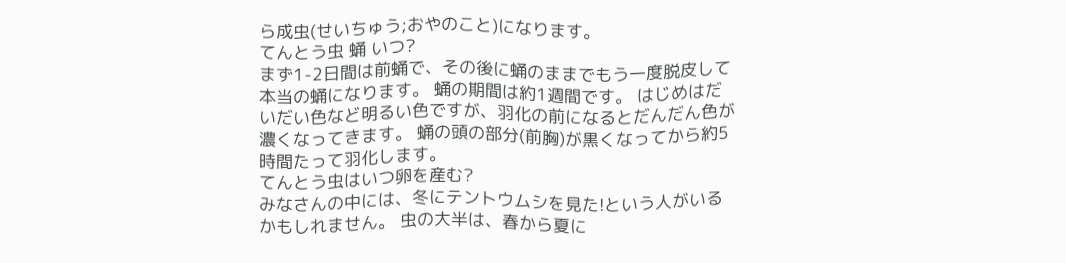ら成虫(せいちゅう;おやのこと)になります。
てんとう虫 蛹 いつ?
まず1-2日間は前蛹で、その後に蛹のままでもう一度脱皮して本当の蛹になります。 蛹の期間は約1週間です。 はじめはだいだい色など明るい色ですが、羽化の前になるとだんだん色が濃くなってきます。 蛹の頭の部分(前胸)が黒くなってから約5時間たって羽化します。
てんとう虫はいつ卵を産む?
みなさんの中には、冬にテントウムシを見た!という人がいるかもしれません。 虫の大半は、春から夏に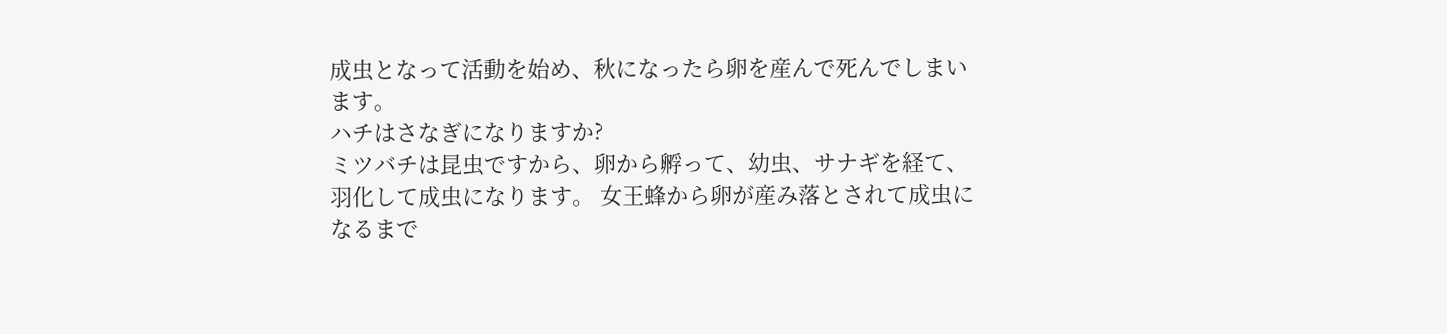成虫となって活動を始め、秋になったら卵を産んで死んでしまいます。
ハチはさなぎになりますか?
ミツバチは昆虫ですから、卵から孵って、幼虫、サナギを経て、羽化して成虫になります。 女王蜂から卵が産み落とされて成虫になるまで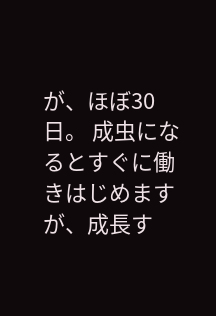が、ほぼ30日。 成虫になるとすぐに働きはじめますが、成長す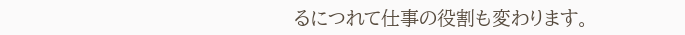るにつれて仕事の役割も変わります。